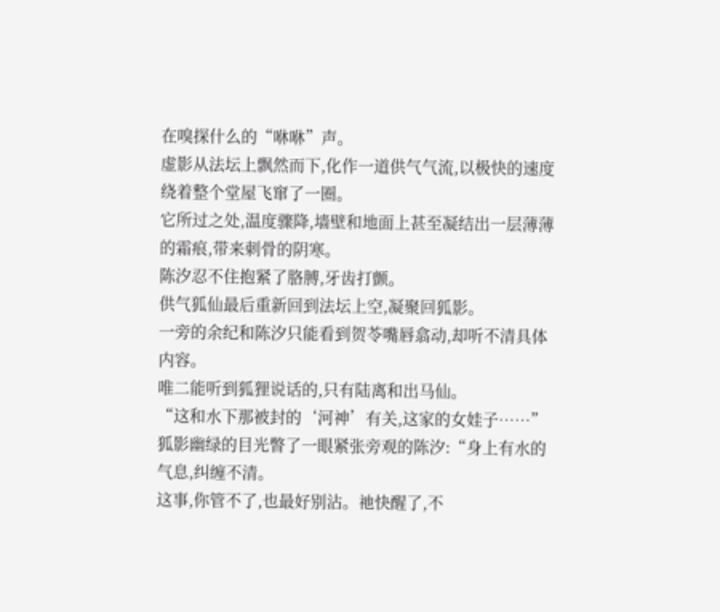在嗅探什么的“咻咻”声。
虚影从法坛上飘然而下,化作一道供气气流,以极快的速度绕着整个堂屋飞窜了一圈。
它所过之处,温度骤降,墙壁和地面上甚至凝结出一层薄薄的霜痕,带来刺骨的阴寒。
陈汐忍不住抱紧了胳膊,牙齿打颤。
供气狐仙最后重新回到法坛上空,凝聚回狐影。
一旁的余纪和陈汐只能看到贺苓嘴唇翕动,却听不清具体内容。
唯二能听到狐狸说话的,只有陆离和出马仙。
“这和水下那被封的‘河神’有关,这家的女娃子……”狐影幽绿的目光瞥了一眼紧张旁观的陈汐:“身上有水的气息,纠缠不清。
这事,你管不了,也最好别沾。祂快醒了,不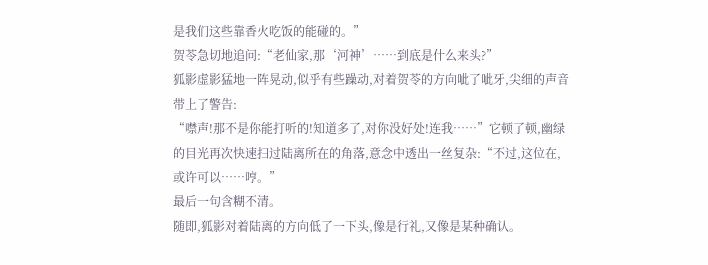是我们这些靠香火吃饭的能碰的。”
贺苓急切地追问:“老仙家,那‘河神’……到底是什么来头?”
狐影虚影猛地一阵晃动,似乎有些躁动,对着贺苓的方向呲了呲牙,尖细的声音带上了警告:
“噤声!那不是你能打听的!知道多了,对你没好处!连我……”它顿了顿,幽绿的目光再次快速扫过陆离所在的角落,意念中透出一丝复杂:“不过,这位在,或许可以……哼。”
最后一句含糊不清。
随即,狐影对着陆离的方向低了一下头,像是行礼,又像是某种确认。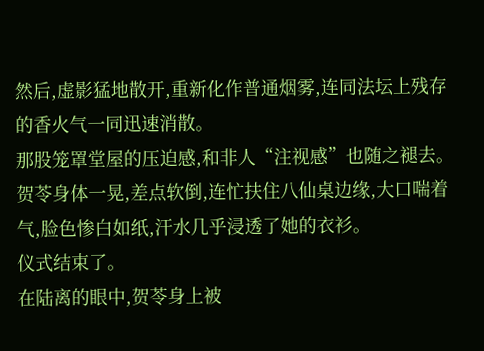然后,虚影猛地散开,重新化作普通烟雾,连同法坛上残存的香火气一同迅速消散。
那股笼罩堂屋的压迫感,和非人“注视感”也随之褪去。
贺苓身体一晃,差点软倒,连忙扶住八仙桌边缘,大口喘着气,脸色惨白如纸,汗水几乎浸透了她的衣衫。
仪式结束了。
在陆离的眼中,贺苓身上被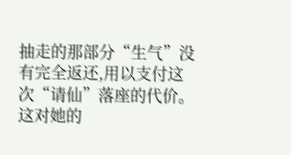抽走的那部分“生气”没有完全返还,用以支付这次“请仙”落座的代价。
这对她的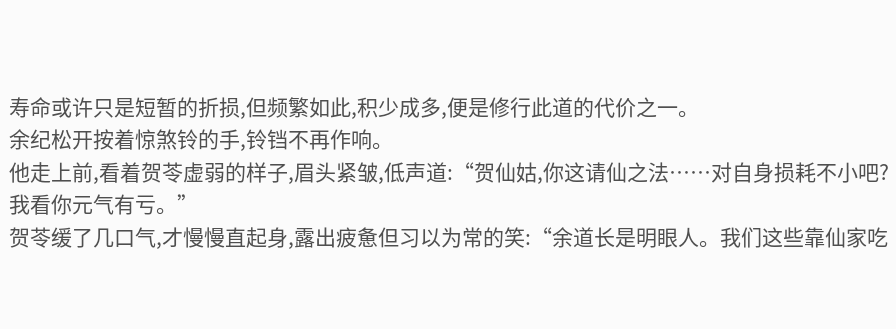寿命或许只是短暂的折损,但频繁如此,积少成多,便是修行此道的代价之一。
余纪松开按着惊煞铃的手,铃铛不再作响。
他走上前,看着贺苓虚弱的样子,眉头紧皱,低声道:“贺仙姑,你这请仙之法……对自身损耗不小吧?我看你元气有亏。”
贺苓缓了几口气,才慢慢直起身,露出疲惫但习以为常的笑:“余道长是明眼人。我们这些靠仙家吃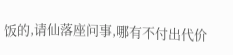饭的,请仙落座问事,哪有不付出代价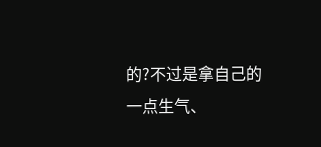的?不过是拿自己的一点生气、